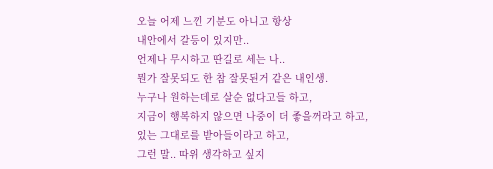오늘 어제 느낀 기분도 아니고 항상
내안에서 갈등이 있지만..
언제나 무시하고 딴길로 세는 나..
뭔가 잘못되도 한 참 잘못된거 같은 내인생.
누구나 원하는데로 살순 없다고들 하고,
지금이 행복하지 않으면 나중이 더 좋을꺼라고 하고,
있는 그대로를 받아들이라고 하고,
그런 말.. 따위 생각하고 싶지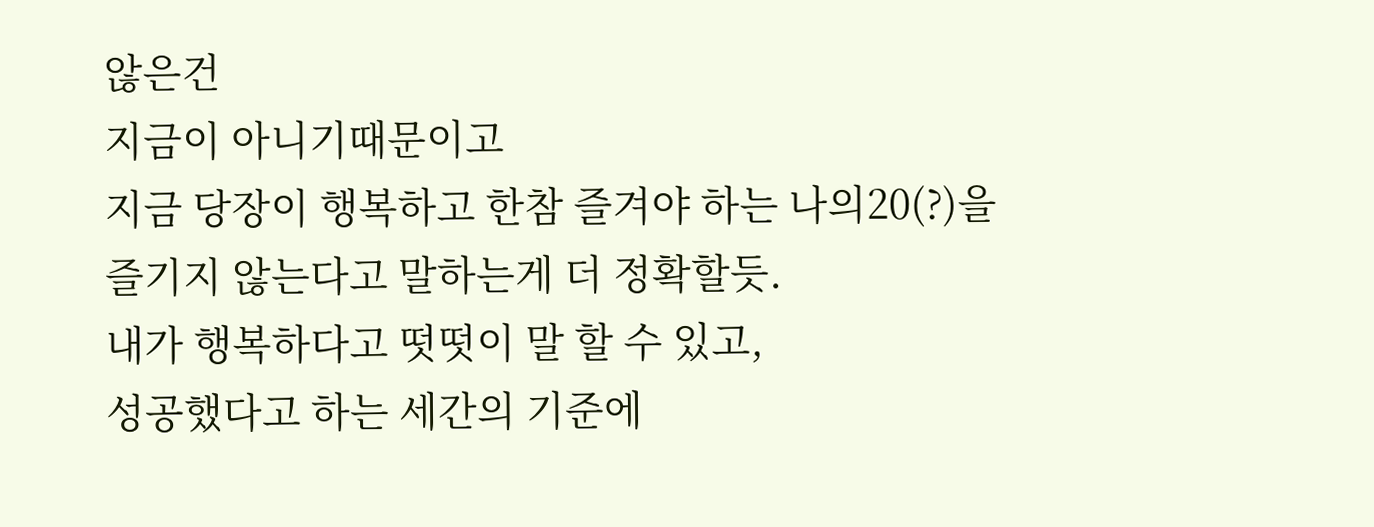않은건
지금이 아니기때문이고
지금 당장이 행복하고 한참 즐겨야 하는 나의20(?)을
즐기지 않는다고 말하는게 더 정확할듯.
내가 행복하다고 떳떳이 말 할 수 있고,
성공했다고 하는 세간의 기준에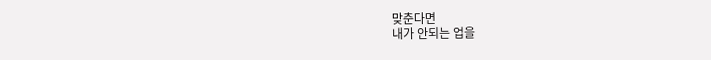맞춘다면
내가 안되는 업을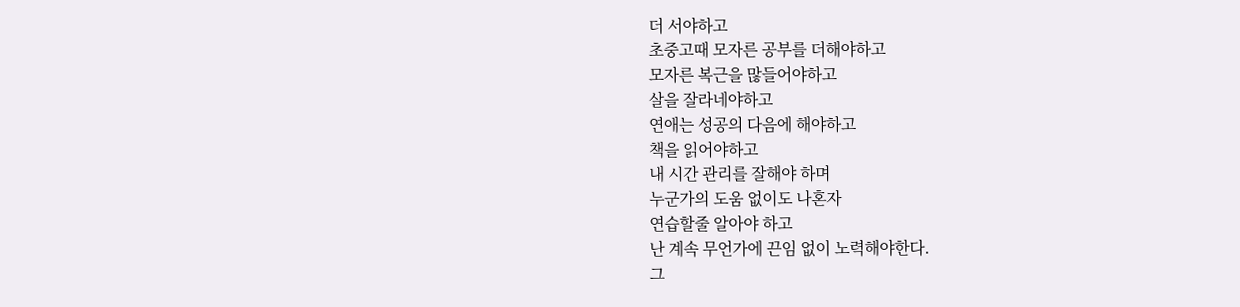더 서야하고
초중고때 모자른 공부를 더해야하고
모자른 복근을 많들어야하고
살을 잘라네야하고
연애는 성공의 다음에 해야하고
책을 읽어야하고
내 시간 관리를 잘해야 하며
누군가의 도움 없이도 나혼자
연습할줄 알아야 하고
난 계속 무언가에 끈임 없이 노력해야한다.
그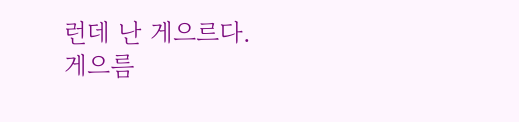런데 난 게으르다.
게으름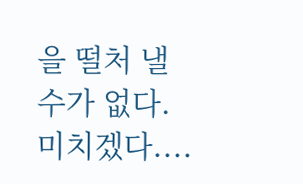을 떨처 낼 수가 없다.
미치겠다....